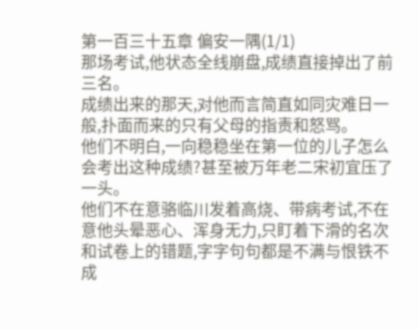第一百三十五章 偏安一隅(1/1)
那场考试,他状态全线崩盘,成绩直接掉出了前三名。
成绩出来的那天,对他而言简直如同灾难日一般,扑面而来的只有父母的指责和怒骂。
他们不明白,一向稳稳坐在第一位的儿子怎么会考出这种成绩?甚至被万年老二宋初宜压了一头。
他们不在意骆临川发着高烧、带病考试,不在意他头晕恶心、浑身无力,只盯着下滑的名次和试卷上的错题,字字句句都是不满与恨铁不成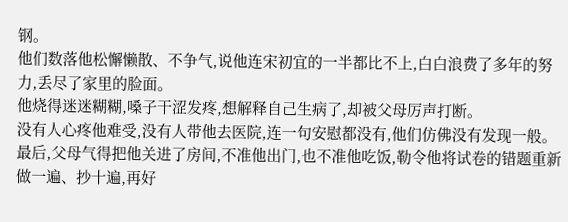钢。
他们数落他松懈懒散、不争气,说他连宋初宜的一半都比不上,白白浪费了多年的努力,丢尽了家里的脸面。
他烧得迷迷糊糊,嗓子干涩发疼,想解释自己生病了,却被父母厉声打断。
没有人心疼他难受,没有人带他去医院,连一句安慰都没有,他们仿佛没有发现一般。
最后,父母气得把他关进了房间,不准他出门,也不准他吃饭,勒令他将试卷的错题重新做一遍、抄十遍,再好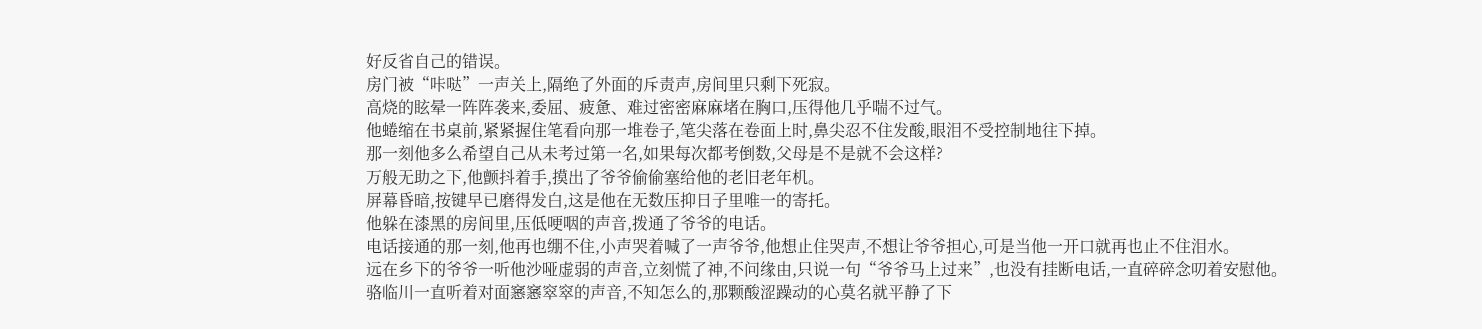好反省自己的错误。
房门被“咔哒”一声关上,隔绝了外面的斥责声,房间里只剩下死寂。
高烧的眩晕一阵阵袭来,委屈、疲惫、难过密密麻麻堵在胸口,压得他几乎喘不过气。
他蜷缩在书桌前,紧紧握住笔看向那一堆卷子,笔尖落在卷面上时,鼻尖忍不住发酸,眼泪不受控制地往下掉。
那一刻他多么希望自己从未考过第一名,如果每次都考倒数,父母是不是就不会这样?
万般无助之下,他颤抖着手,摸出了爷爷偷偷塞给他的老旧老年机。
屏幕昏暗,按键早已磨得发白,这是他在无数压抑日子里唯一的寄托。
他躲在漆黑的房间里,压低哽咽的声音,拨通了爷爷的电话。
电话接通的那一刻,他再也绷不住,小声哭着喊了一声爷爷,他想止住哭声,不想让爷爷担心,可是当他一开口就再也止不住泪水。
远在乡下的爷爷一听他沙哑虚弱的声音,立刻慌了神,不问缘由,只说一句“爷爷马上过来”,也没有挂断电话,一直碎碎念叨着安慰他。
骆临川一直听着对面窸窸窣窣的声音,不知怎么的,那颗酸涩躁动的心莫名就平静了下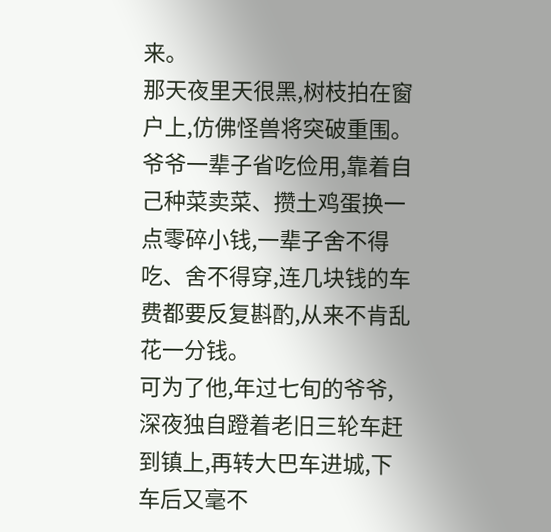来。
那天夜里天很黑,树枝拍在窗户上,仿佛怪兽将突破重围。
爷爷一辈子省吃俭用,靠着自己种菜卖菜、攒土鸡蛋换一点零碎小钱,一辈子舍不得吃、舍不得穿,连几块钱的车费都要反复斟酌,从来不肯乱花一分钱。
可为了他,年过七旬的爷爷,深夜独自蹬着老旧三轮车赶到镇上,再转大巴车进城,下车后又毫不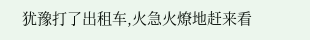犹豫打了出租车,火急火燎地赶来看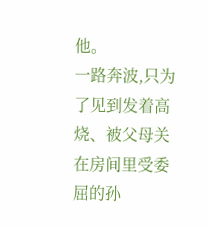他。
一路奔波,只为了见到发着高烧、被父母关在房间里受委屈的孙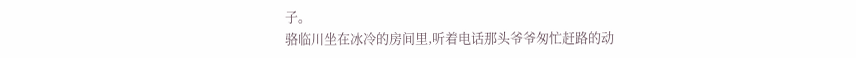子。
骆临川坐在冰冷的房间里,听着电话那头爷爷匆忙赶路的动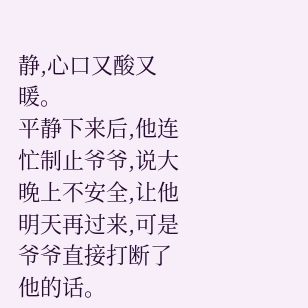静,心口又酸又暖。
平静下来后,他连忙制止爷爷,说大晚上不安全,让他明天再过来,可是爷爷直接打断了他的话。